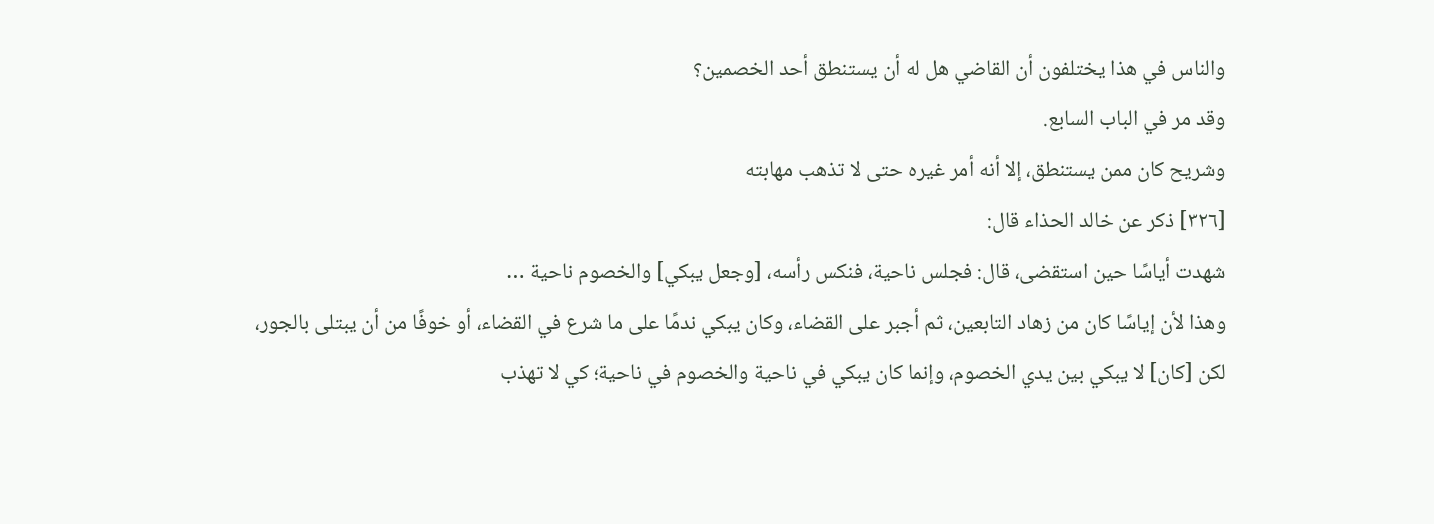والناس في هذا يختلفون أن القاضي هل له أن يستنطق أحد الخصمين؟
وقد مر في الباب السابع.
وشريح كان ممن يستنطق، إلا أنه أمر غيره حتى لا تذهب مهابته
[٣٢٦] ذكر عن خالد الحذاء قال:
شهدت أياسًا حين استقضى، قال: فجلس ناحية، فنكس رأسه، [وجعل يبكي] والخصوم ناحية …
وهذا لأن إياسًا كان من زهاد التابعين، ثم أجبر على القضاء، وكان يبكي ندمًا على ما شرع في القضاء، أو خوفًا من أن يبتلى بالجور، لكن [كان] لا يبكي بين يدي الخصوم، وإنما كان يبكي في ناحية والخصوم في ناحية؛ كي لا تهذب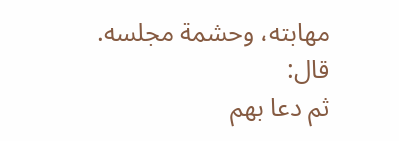مهابته، وحشمة مجلسه.
قال:
ثم دعا بهم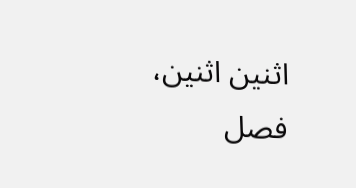اثنين اثنين، فصل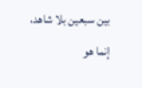بين سبعين بلا شاهد، إنما هو